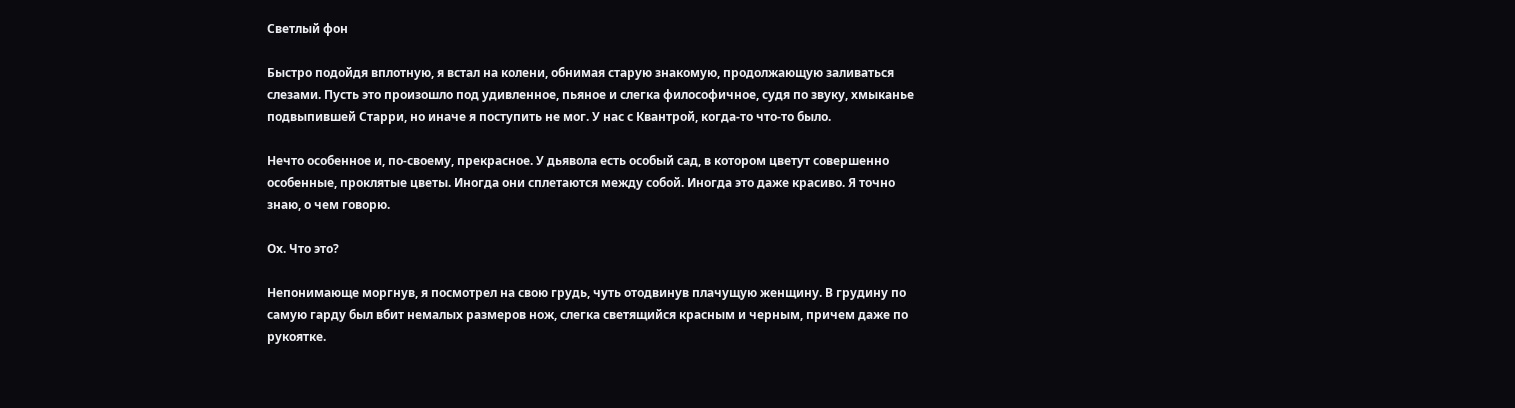Светлый фон

Быстро подойдя вплотную, я встал на колени, обнимая старую знакомую, продолжающую заливаться слезами. Пусть это произошло под удивленное, пьяное и слегка философичное, судя по звуку, хмыканье подвыпившей Старри, но иначе я поступить не мог. У нас с Квантрой, когда-то что-то было.

Нечто особенное и, по-своему, прекрасное. У дьявола есть особый сад, в котором цветут совершенно особенные, проклятые цветы. Иногда они сплетаются между собой. Иногда это даже красиво. Я точно знаю, о чем говорю.

Ох. Что это?

Непонимающе моргнув, я посмотрел на свою грудь, чуть отодвинув плачущую женщину. В грудину по самую гарду был вбит немалых размеров нож, слегка светящийся красным и черным, причем даже по рукоятке.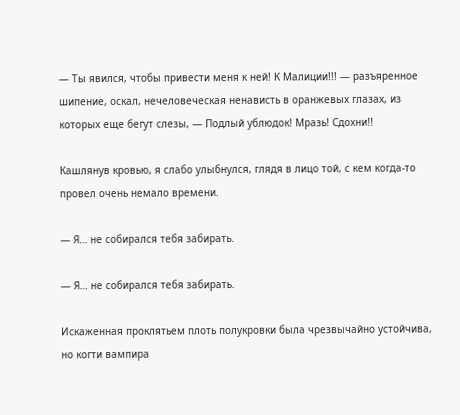— Ты явился, чтобы привести меня к ней! К Малиции!!! — разъяренное шипение, оскал, нечеловеческая ненависть в оранжевых глазах, из которых еще бегут слезы, — Подлый ублюдок! Мразь! Сдохни!!

Кашлянув кровью, я слабо улыбнулся, глядя в лицо той, с кем когда-то провел очень немало времени.

— Я… не собирался тебя забирать.

— Я… не собирался тебя забирать.

Искаженная проклятьем плоть полукровки была чрезвычайно устойчива, но когти вампира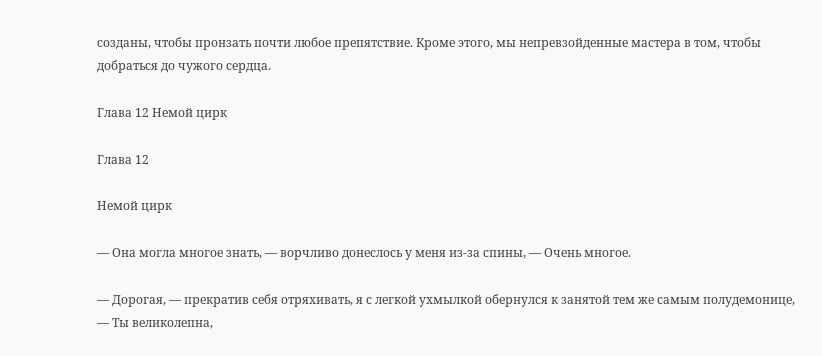созданы, чтобы пронзать почти любое препятствие. Кроме этого, мы непревзойденные мастера в том, чтобы добраться до чужого сердца.

Глава 12 Немой цирк

Глава 12

Немой цирк

— Она могла многое знать, — ворчливо донеслось у меня из-за спины, — Очень многое.

— Дорогая, — прекратив себя отряхивать, я с легкой ухмылкой обернулся к занятой тем же самым полудемонице, — Ты великолепна,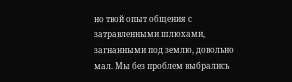но твой опыт общения с затравленными шлюхами, загнанными под землю, довольно мал. Мы без проблем выбрались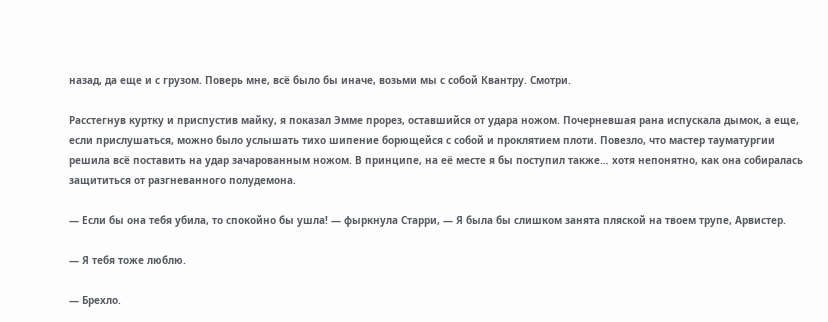назад, да еще и с грузом. Поверь мне, всё было бы иначе, возьми мы с собой Квантру. Смотри.

Расстегнув куртку и приспустив майку, я показал Эмме прорез, оставшийся от удара ножом. Почерневшая рана испускала дымок, а еще, если прислушаться, можно было услышать тихо шипение борющейся с собой и проклятием плоти. Повезло, что мастер тауматургии решила всё поставить на удар зачарованным ножом. В принципе, на её месте я бы поступил также… хотя непонятно, как она собиралась защититься от разгневанного полудемона.

— Если бы она тебя убила, то спокойно бы ушла! — фыркнула Старри, — Я была бы слишком занята пляской на твоем трупе, Арвистер.

— Я тебя тоже люблю.

— Брехло.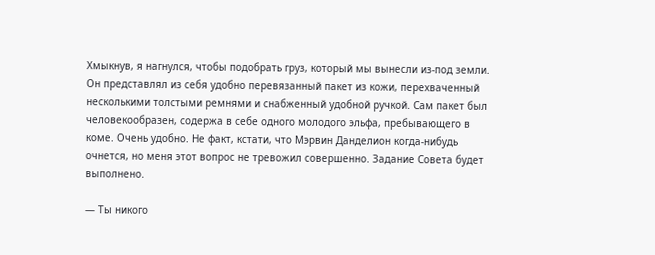Хмыкнув, я нагнулся, чтобы подобрать груз, который мы вынесли из-под земли. Он представлял из себя удобно перевязанный пакет из кожи, перехваченный несколькими толстыми ремнями и снабженный удобной ручкой. Сам пакет был человекообразен, содержа в себе одного молодого эльфа, пребывающего в коме. Очень удобно. Не факт, кстати, что Мэрвин Данделион когда-нибудь очнется, но меня этот вопрос не тревожил совершенно. Задание Совета будет выполнено.

— Ты никого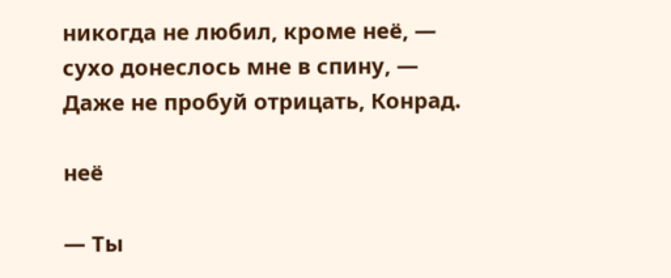никогда не любил, кроме неё, — сухо донеслось мне в спину, — Даже не пробуй отрицать, Конрад.

неё

— Ты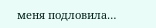меня подловила…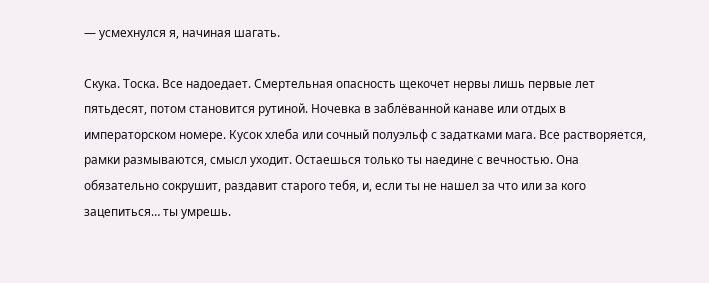— усмехнулся я, начиная шагать.

Скука. Тоска. Все надоедает. Смертельная опасность щекочет нервы лишь первые лет пятьдесят, потом становится рутиной. Ночевка в заблёванной канаве или отдых в императорском номере. Кусок хлеба или сочный полуэльф с задатками мага. Все растворяется, рамки размываются, смысл уходит. Остаешься только ты наедине с вечностью. Она обязательно сокрушит, раздавит старого тебя, и, если ты не нашел за что или за кого зацепиться… ты умрешь.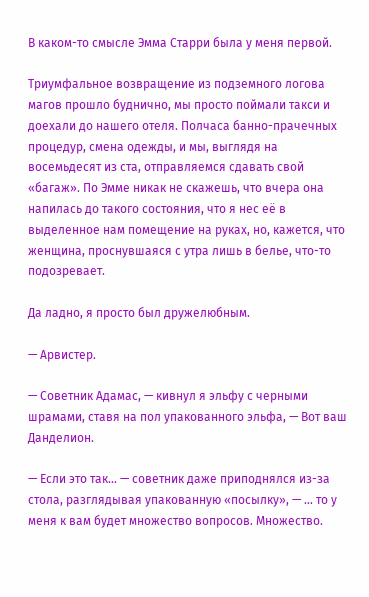В каком-то смысле Эмма Старри была у меня первой.

Триумфальное возвращение из подземного логова магов прошло буднично, мы просто поймали такси и доехали до нашего отеля. Полчаса банно-прачечных процедур, смена одежды, и мы, выглядя на восемьдесят из ста, отправляемся сдавать свой «багаж». По Эмме никак не скажешь, что вчера она напилась до такого состояния, что я нес её в выделенное нам помещение на руках, но, кажется, что женщина, проснувшаяся с утра лишь в белье, что-то подозревает.

Да ладно, я просто был дружелюбным.

— Арвистер.

— Советник Адамас, — кивнул я эльфу с черными шрамами, ставя на пол упакованного эльфа, — Вот ваш Данделион.

— Если это так… — советник даже приподнялся из-за стола, разглядывая упакованную «посылку», — … то у меня к вам будет множество вопросов. Множество.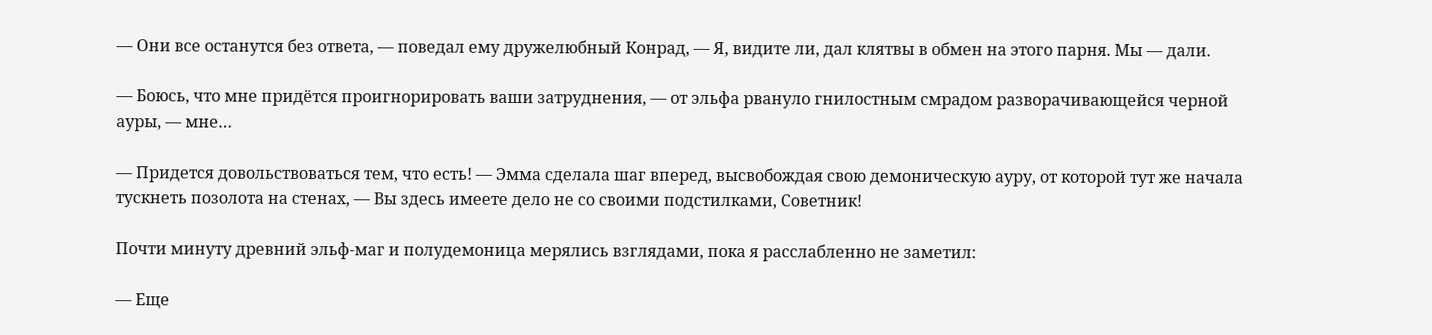— Они все останутся без ответа, — поведал ему дружелюбный Конрад, — Я, видите ли, дал клятвы в обмен на этого парня. Мы — дали.

— Боюсь, что мне придётся проигнорировать ваши затруднения, — от эльфа рвануло гнилостным смрадом разворачивающейся черной ауры, — мне…

— Придется довольствоваться тем, что есть! — Эмма сделала шаг вперед, высвобождая свою демоническую ауру, от которой тут же начала тускнеть позолота на стенах, — Вы здесь имеете дело не со своими подстилками, Советник!

Почти минуту древний эльф-маг и полудемоница мерялись взглядами, пока я расслабленно не заметил:

— Еще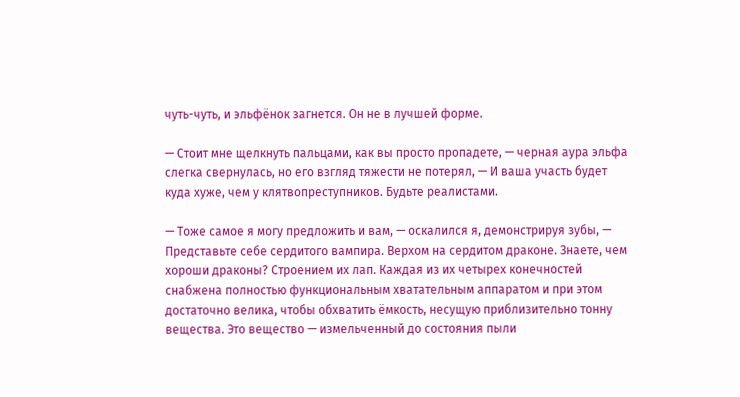чуть-чуть, и эльфёнок загнется. Он не в лучшей форме.

— Стоит мне щелкнуть пальцами, как вы просто пропадете, — черная аура эльфа слегка свернулась, но его взгляд тяжести не потерял, — И ваша участь будет куда хуже, чем у клятвопреступников. Будьте реалистами.

— Тоже самое я могу предложить и вам, — оскалился я, демонстрируя зубы, — Представьте себе сердитого вампира. Верхом на сердитом драконе. Знаете, чем хороши драконы? Строением их лап. Каждая из их четырех конечностей снабжена полностью функциональным хватательным аппаратом и при этом достаточно велика, чтобы обхватить ёмкость, несущую приблизительно тонну вещества. Это вещество — измельченный до состояния пыли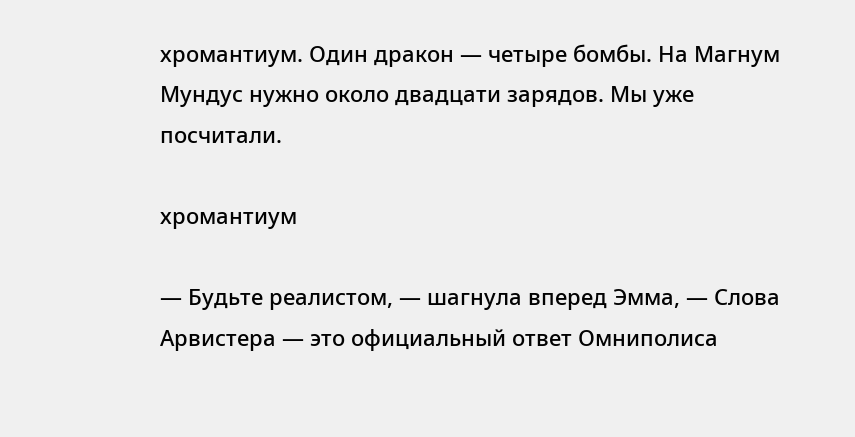хромантиум. Один дракон — четыре бомбы. На Магнум Мундус нужно около двадцати зарядов. Мы уже посчитали.

хромантиум

— Будьте реалистом, — шагнула вперед Эмма, — Слова Арвистера — это официальный ответ Омниполиса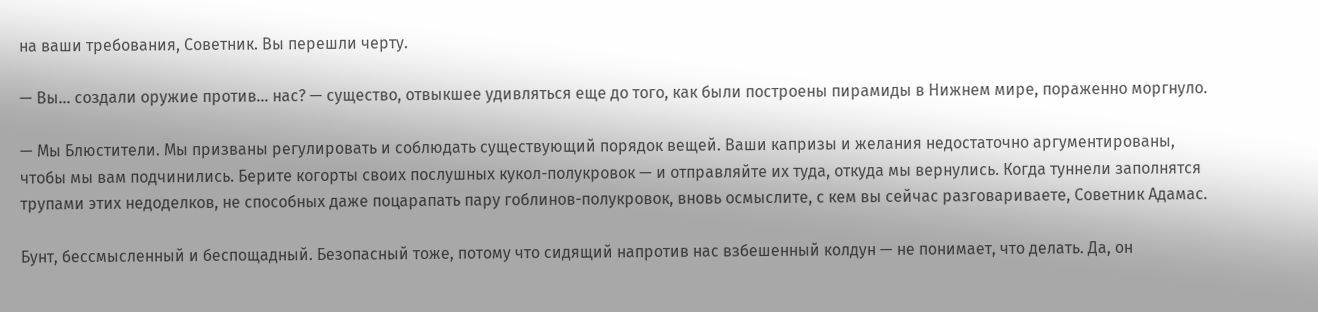на ваши требования, Советник. Вы перешли черту.

— Вы… создали оружие против… нас? — существо, отвыкшее удивляться еще до того, как были построены пирамиды в Нижнем мире, пораженно моргнуло.

— Мы Блюстители. Мы призваны регулировать и соблюдать существующий порядок вещей. Ваши капризы и желания недостаточно аргументированы, чтобы мы вам подчинились. Берите когорты своих послушных кукол-полукровок — и отправляйте их туда, откуда мы вернулись. Когда туннели заполнятся трупами этих недоделков, не способных даже поцарапать пару гоблинов-полукровок, вновь осмыслите, с кем вы сейчас разговариваете, Советник Адамас.

Бунт, бессмысленный и беспощадный. Безопасный тоже, потому что сидящий напротив нас взбешенный колдун — не понимает, что делать. Да, он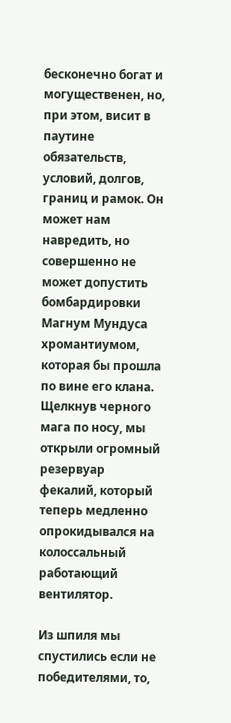бесконечно богат и могущественен, но, при этом, висит в паутине обязательств, условий, долгов, границ и рамок. Он может нам навредить, но совершенно не может допустить бомбардировки Магнум Мундуса хромантиумом, которая бы прошла по вине его клана. Щелкнув черного мага по носу, мы открыли огромный резервуар фекалий, который теперь медленно опрокидывался на колоссальный работающий вентилятор.

Из шпиля мы спустились если не победителями, то,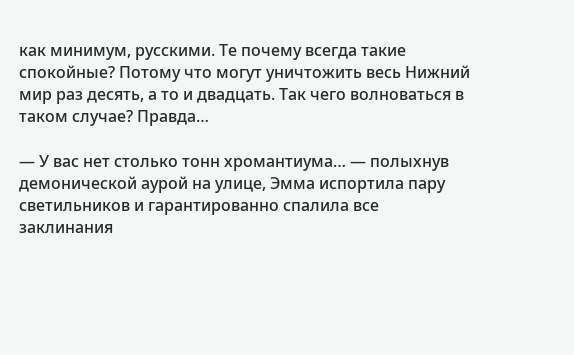как минимум, русскими. Те почему всегда такие спокойные? Потому что могут уничтожить весь Нижний мир раз десять, а то и двадцать. Так чего волноваться в таком случае? Правда…

— У вас нет столько тонн хромантиума… — полыхнув демонической аурой на улице, Эмма испортила пару светильников и гарантированно спалила все заклинания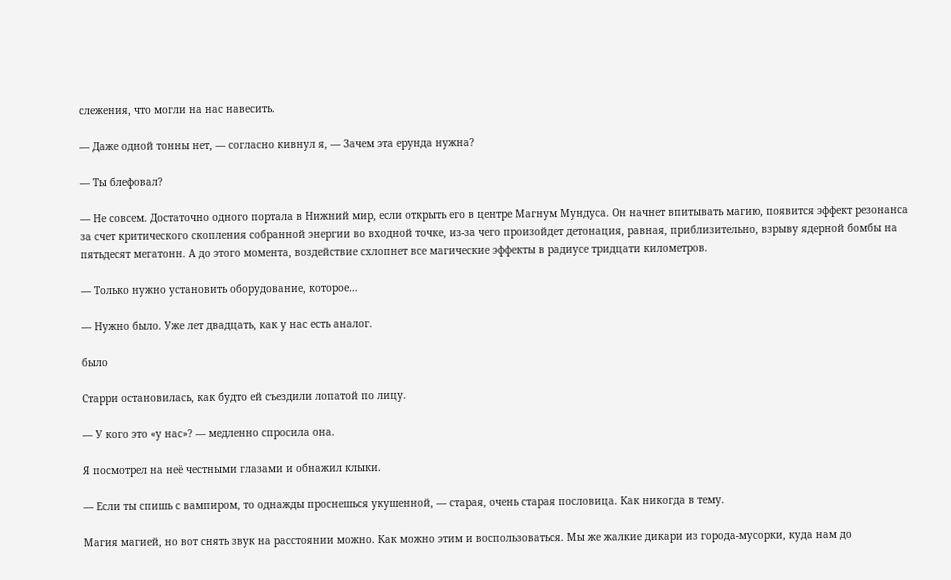слежения, что могли на нас навесить.

— Даже одной тонны нет, — согласно кивнул я, — Зачем эта ерунда нужна?

— Ты блефовал?

— Не совсем. Достаточно одного портала в Нижний мир, если открыть его в центре Магнум Мундуса. Он начнет впитывать магию, появится эффект резонанса за счет критического скопления собранной энергии во входной точке, из-за чего произойдет детонация, равная, приблизительно, взрыву ядерной бомбы на пятьдесят мегатонн. А до этого момента, воздействие схлопнет все магические эффекты в радиусе тридцати километров.

— Только нужно установить оборудование, которое…

— Нужно было. Уже лет двадцать, как у нас есть аналог.

было

Старри остановилась, как будто ей съездили лопатой по лицу.

— У кого это «у нас»? — медленно спросила она.

Я посмотрел на неё честными глазами и обнажил клыки.

— Если ты спишь с вампиром, то однажды проснешься укушенной, — старая, очень старая пословица. Как никогда в тему.

Магия магией, но вот снять звук на расстоянии можно. Как можно этим и воспользоваться. Мы же жалкие дикари из города-мусорки, куда нам до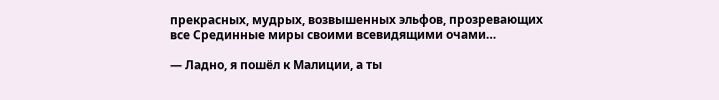прекрасных, мудрых, возвышенных эльфов, прозревающих все Срединные миры своими всевидящими очами…

— Ладно, я пошёл к Малиции, а ты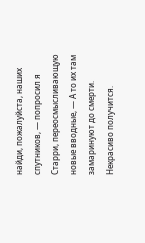найди, пожалуйста, наших спутников, — попросил я Старри, переосмысливающую новые вводные, — А то их там замаринуют до смерти. Некрасиво получится.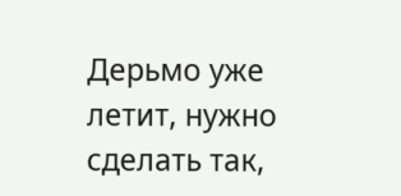Дерьмо уже летит, нужно сделать так,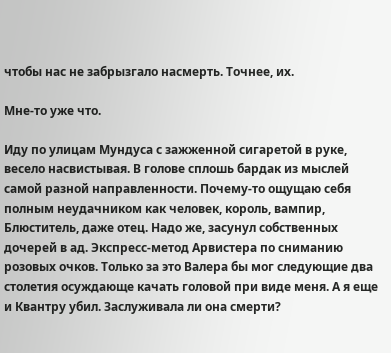чтобы нас не забрызгало насмерть. Точнее, их.

Мне-то уже что.

Иду по улицам Мундуса с зажженной сигаретой в руке, весело насвистывая. В голове сплошь бардак из мыслей самой разной направленности. Почему-то ощущаю себя полным неудачником как человек, король, вампир, Блюститель, даже отец. Надо же, засунул собственных дочерей в ад. Экспресс-метод Арвистера по сниманию розовых очков. Только за это Валера бы мог следующие два столетия осуждающе качать головой при виде меня. А я еще и Квантру убил. Заслуживала ли она смерти?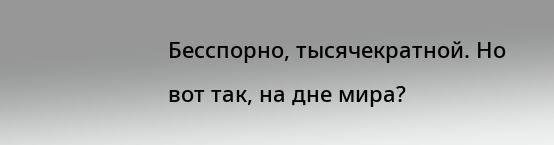Бесспорно, тысячекратной. Но вот так, на дне мира?